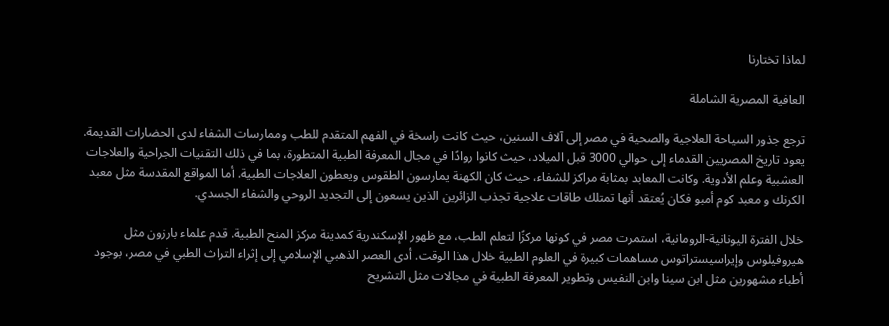لماذا تختارنا

العافية المصرية الشاملة

ترجع جذور السياحة العلاجية والصحية في مصر إلى آلاف السنين، حيث كانت راسخة في الفهم المتقدم للطب وممارسات الشفاء لدى الحضارات القديمة. يعود تاريخ المصريين القدماء إلى حوالي 3000 قبل الميلاد، حيث كانوا روادًا في مجال المعرفة الطبية المتطورة، بما في ذلك التقنيات الجراحية والعلاجات العشبية وعلم الأدوية. وكانت المعابد بمثابة مراكز للشفاء، حيث كان الكهنة يمارسون الطقوس ويعطون العلاجات الطبية. أما المواقع المقدسة مثل معبد الكرنك و معبد كوم أمبو فكان يُعتقد أنها تمتلك طاقات علاجية تجذب الزائرين الذين يسعون إلى التجديد الروحي والشفاء الجسدي.

خلال الفترة اليونانية-الرومانية، استمرت مصر في كونها مركزًا لتعلم الطب، مع ظهور الإسكندرية كمدينة مركز المنح الطبية. قدم علماء بارزون مثل هيروفيلوس وإيراسيستراتوس مساهمات كبيرة في العلوم الطبية خلال هذا الوقت. أدى العصر الذهبي الإسلامي إلى إثراء التراث الطبي في مصر، بوجود أطباء مشهورين مثل ابن سينا وابن النفيس وتطوير المعرفة الطبية في مجالات مثل التشريح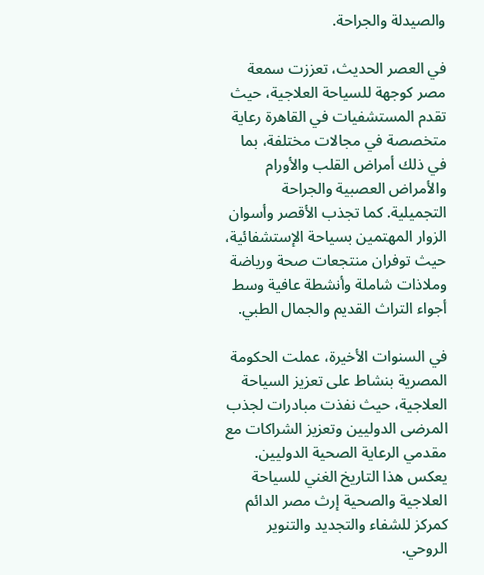والصيدلة والجراحة.

في العصر الحديث، تعززت سمعة مصر كوجهة للسياحة العلاجية، حيث تقدم المستشفيات في القاهرة رعاية متخصصة في مجالات مختلفة، بما في ذلك أمراض القلب والأورام والأمراض العصبية والجراحة التجميلية. كما تجذب الأقصر وأسوان الزوار المهتمين بسياحة الإستشفائية، حيث توفران منتجعات صحة ورياضة وملاذات شاملة وأنشطة عافية وسط أجواء التراث القديم والجمال الطبي.

في السنوات الأخيرة، عملت الحكومة المصرية بنشاط على تعزيز السياحة العلاجية، حيث نفذت مبادرات لجذب المرضى الدوليين وتعزيز الشراكات مع مقدمي الرعاية الصحية الدوليين. يعكس هذا التاريخ الغني للسياحة العلاجية والصحية إرث مصر الدائم كمركز للشفاء والتجديد والتنوير الروحي.